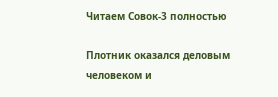Читаем Совок-3 полностью

Плотник оказался деловым человеком и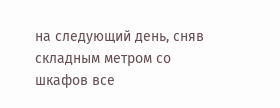на следующий день, сняв складным метром со шкафов все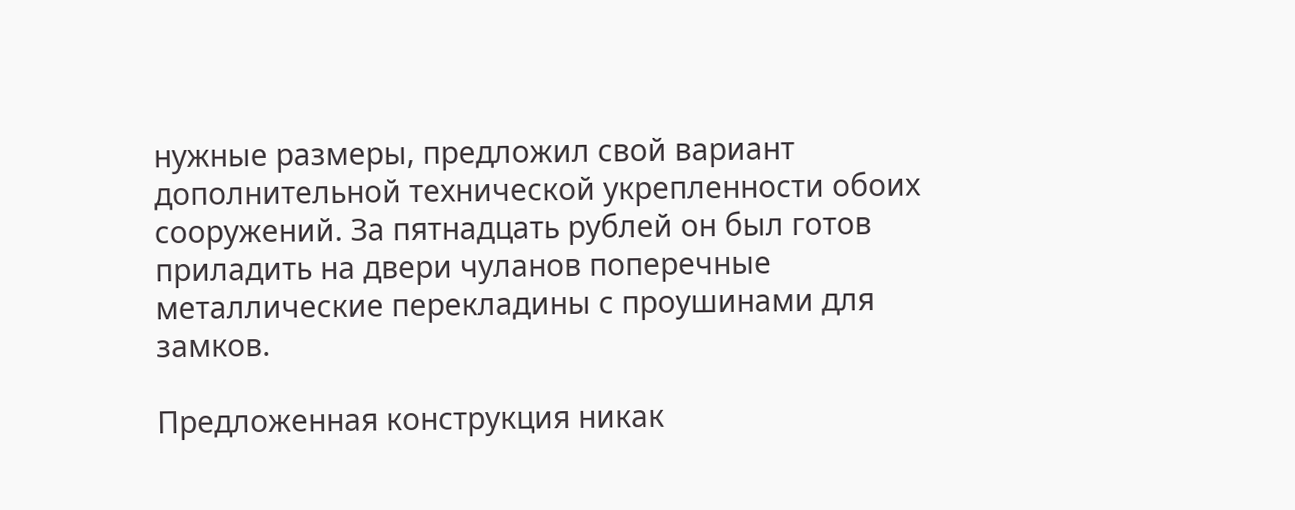нужные размеры, предложил свой вариант дополнительной технической укрепленности обоих сооружений. За пятнадцать рублей он был готов приладить на двери чуланов поперечные металлические перекладины с проушинами для замков.

Предложенная конструкция никак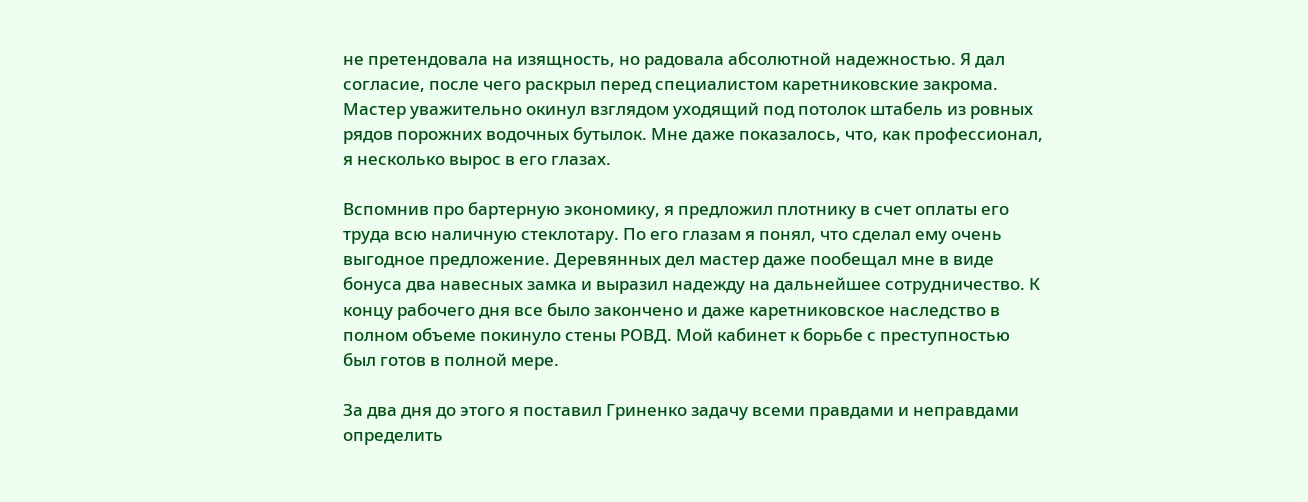не претендовала на изящность, но радовала абсолютной надежностью. Я дал согласие, после чего раскрыл перед специалистом каретниковские закрома. Мастер уважительно окинул взглядом уходящий под потолок штабель из ровных рядов порожних водочных бутылок. Мне даже показалось, что, как профессионал, я несколько вырос в его глазах.

Вспомнив про бартерную экономику, я предложил плотнику в счет оплаты его труда всю наличную стеклотару. По его глазам я понял, что сделал ему очень выгодное предложение. Деревянных дел мастер даже пообещал мне в виде бонуса два навесных замка и выразил надежду на дальнейшее сотрудничество. К концу рабочего дня все было закончено и даже каретниковское наследство в полном объеме покинуло стены РОВД. Мой кабинет к борьбе с преступностью был готов в полной мере.

За два дня до этого я поставил Гриненко задачу всеми правдами и неправдами определить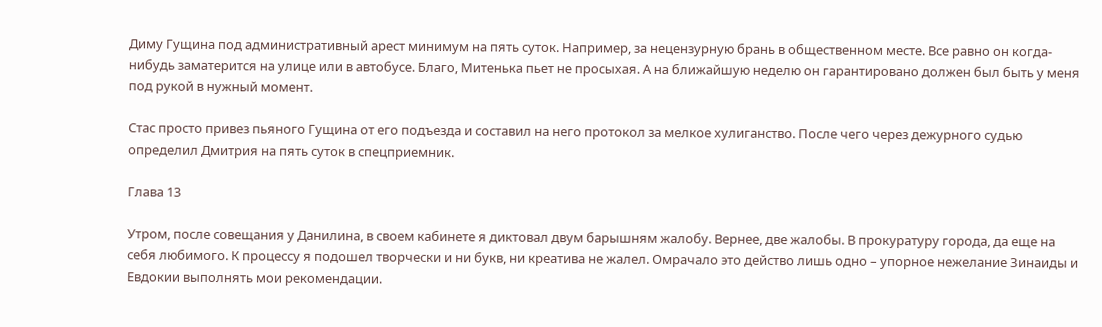Диму Гущина под административный арест минимум на пять суток. Например, за нецензурную брань в общественном месте. Все равно он когда-нибудь заматерится на улице или в автобусе. Благо, Митенька пьет не просыхая. А на ближайшую неделю он гарантировано должен был быть у меня под рукой в нужный момент.

Стас просто привез пьяного Гущина от его подъезда и составил на него протокол за мелкое хулиганство. После чего через дежурного судью определил Дмитрия на пять суток в спецприемник.

Глава 13

Утром, после совещания у Данилина, в своем кабинете я диктовал двум барышням жалобу. Вернее, две жалобы. В прокуратуру города, да еще на себя любимого. К процессу я подошел творчески и ни букв, ни креатива не жалел. Омрачало это действо лишь одно – упорное нежелание Зинаиды и Евдокии выполнять мои рекомендации.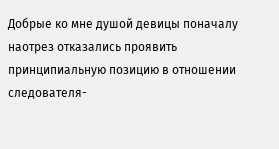Добрые ко мне душой девицы поначалу наотрез отказались проявить принципиальную позицию в отношении следователя-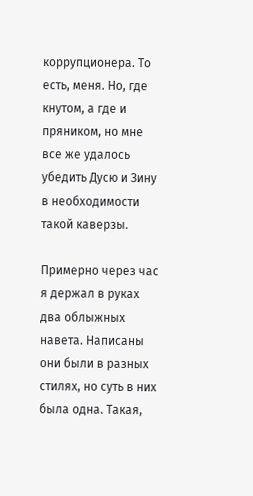коррупционера. То есть, меня. Но, где кнутом, а где и пряником, но мне все же удалось убедить Дусю и Зину в необходимости такой каверзы.

Примерно через час я держал в руках два облыжных навета. Написаны они были в разных стилях, но суть в них была одна. Такая,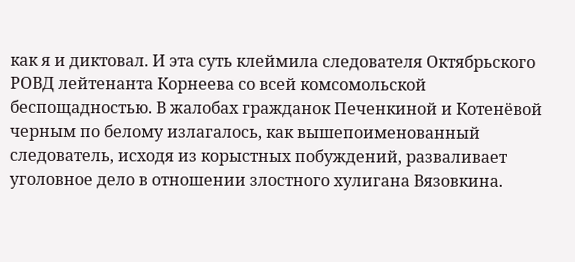как я и диктовал. И эта суть клеймила следователя Октябрьского РОВД лейтенанта Корнеева со всей комсомольской беспощадностью. В жалобах гражданок Печенкиной и Котенёвой черным по белому излагалось, как вышепоименованный следователь, исходя из корыстных побуждений, разваливает уголовное дело в отношении злостного хулигана Вязовкина.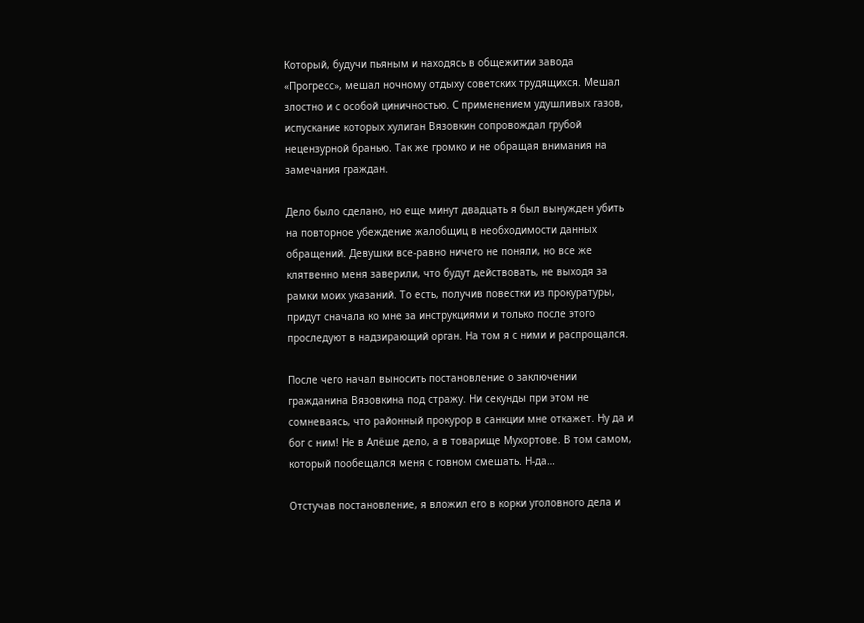Который, будучи пьяным и находясь в общежитии завода «Прогресс», мешал ночному отдыху советских трудящихся. Мешал злостно и с особой циничностью. С применением удушливых газов, испускание которых хулиган Вязовкин сопровождал грубой нецензурной бранью. Так же громко и не обращая внимания на замечания граждан.

Дело было сделано, но еще минут двадцать я был вынужден убить на повторное убеждение жалобщиц в необходимости данных обращений. Девушки все-равно ничего не поняли, но все же клятвенно меня заверили, что будут действовать, не выходя за рамки моих указаний. То есть, получив повестки из прокуратуры, придут сначала ко мне за инструкциями и только после этого проследуют в надзирающий орган. На том я с ними и распрощался.

После чего начал выносить постановление о заключении гражданина Вязовкина под стражу. Ни секунды при этом не сомневаясь, что районный прокурор в санкции мне откажет. Ну да и бог с ним! Не в Алёше дело, а в товарище Мухортове. В том самом, который пообещался меня с говном смешать. Н-да…

Отстучав постановление, я вложил его в корки уголовного дела и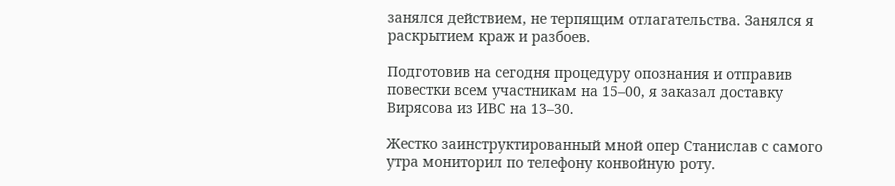занялся действием, не терпящим отлагательства. Занялся я раскрытием краж и разбоев.

Подготовив на сегодня процедуру опознания и отправив повестки всем участникам на 15–00, я заказал доставку Вирясова из ИВС на 13–30.

Жестко заинструктированный мной опер Станислав с самого утра мониторил по телефону конвойную роту.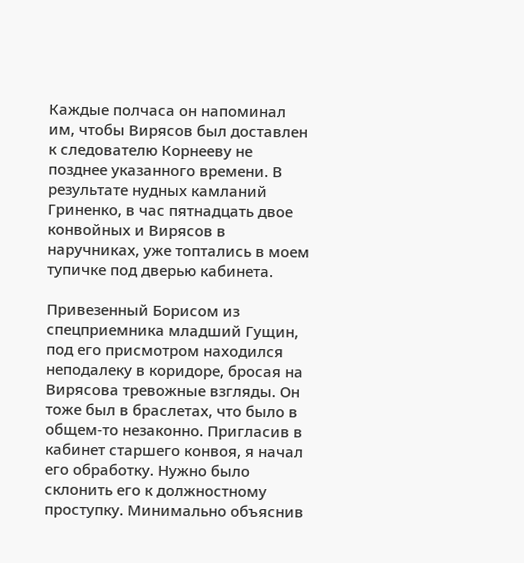Каждые полчаса он напоминал им, чтобы Вирясов был доставлен к следователю Корнееву не позднее указанного времени. В результате нудных камланий Гриненко, в час пятнадцать двое конвойных и Вирясов в наручниках, уже топтались в моем тупичке под дверью кабинета.

Привезенный Борисом из спецприемника младший Гущин, под его присмотром находился неподалеку в коридоре, бросая на Вирясова тревожные взгляды. Он тоже был в браслетах, что было в общем-то незаконно. Пригласив в кабинет старшего конвоя, я начал его обработку. Нужно было склонить его к должностному проступку. Минимально объяснив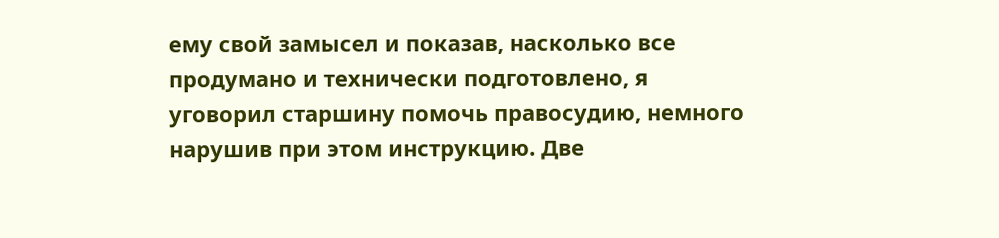ему свой замысел и показав, насколько все продумано и технически подготовлено, я уговорил старшину помочь правосудию, немного нарушив при этом инструкцию. Две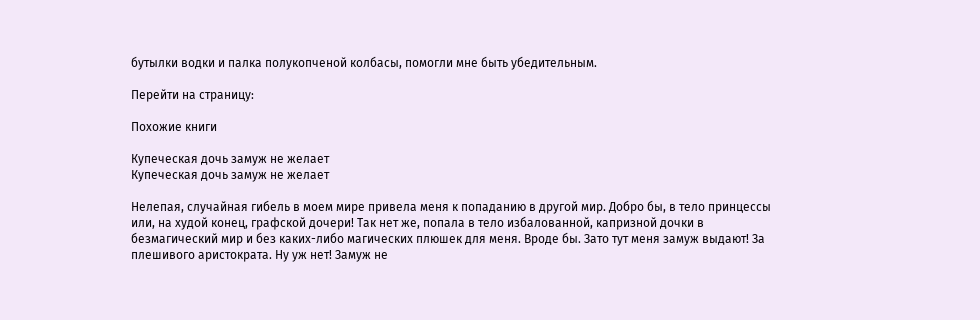бутылки водки и палка полукопченой колбасы, помогли мне быть убедительным.

Перейти на страницу:

Похожие книги

Купеческая дочь замуж не желает
Купеческая дочь замуж не желает

Нелепая, случайная гибель в моем мире привела меня к попаданию в другой мир. Добро бы, в тело принцессы или, на худой конец, графской дочери! Так нет же, попала в тело избалованной, капризной дочки в безмагический мир и без каких-либо магических плюшек для меня. Вроде бы. Зато тут меня замуж выдают! За плешивого аристократа. Ну уж нет! Замуж не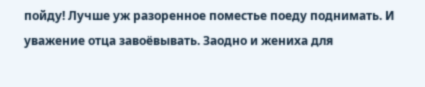пойду! Лучше уж разоренное поместье поеду поднимать. И уважение отца завоёвывать. Заодно и жениха для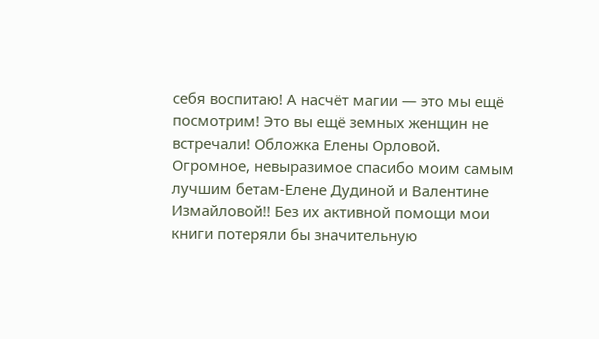себя воспитаю! А насчёт магии — это мы ещё посмотрим! Это вы ещё земных женщин не встречали! Обложка Елены Орловой. Огромное, невыразимое спасибо моим самым лучшим бетам-Елене Дудиной и Валентине Измайловой!! Без их активной помощи мои книги потеряли бы значительную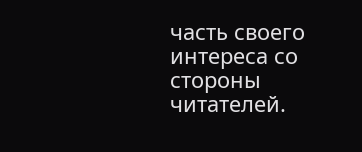часть своего интереса со стороны читателей.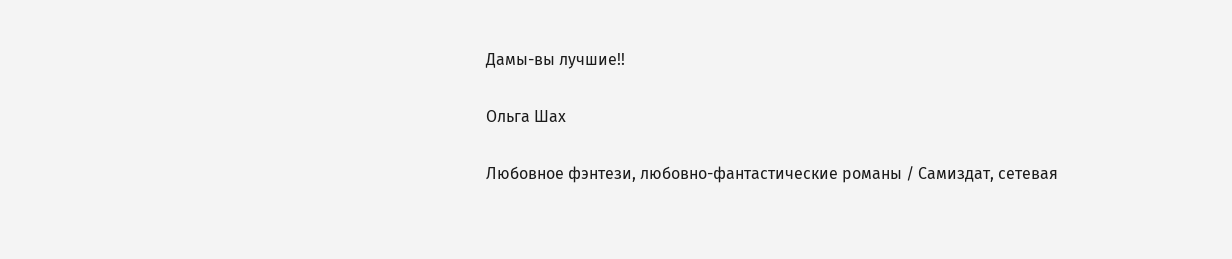Дамы-вы лучшие!!

Ольга Шах

Любовное фэнтези, любовно-фантастические романы / Самиздат, сетевая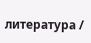литература /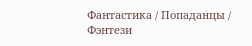Фантастика / Попаданцы / Фэнтези